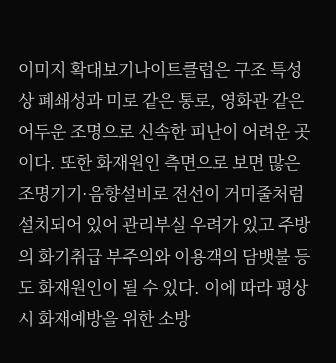이미지 확대보기나이트클럽은 구조 특성상 폐쇄성과 미로 같은 통로, 영화관 같은 어두운 조명으로 신속한 피난이 어려운 곳이다. 또한 화재원인 측면으로 보면 많은 조명기기·음향설비로 전선이 거미줄처럼 설치되어 있어 관리부실 우려가 있고 주방의 화기취급 부주의와 이용객의 담뱃불 등도 화재원인이 될 수 있다. 이에 따라 평상시 화재예방을 위한 소방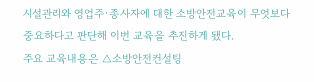시설관리와 영업주·종사자에 대한 소방안전교육이 무엇보다 중요하다고 판단해 이번 교육을 추진하게 됐다.
주요 교육내용은 △소방안전컨설팅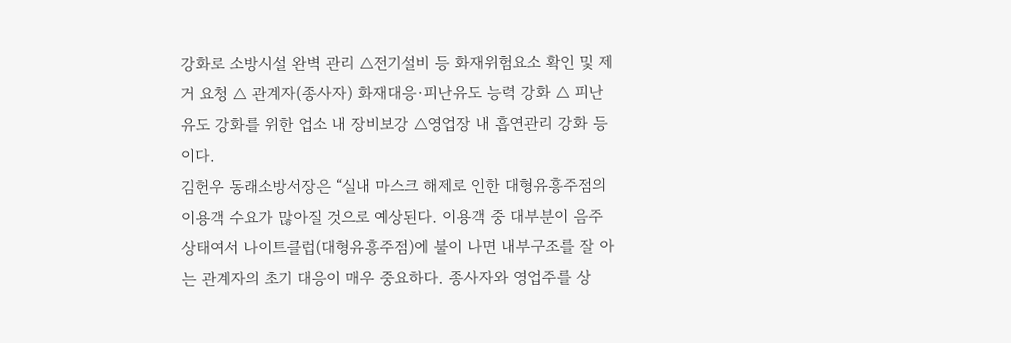강화로 소방시설 완벽 관리 △전기설비 등 화재위험요소 확인 및 제거 요청 △ 관계자(종사자) 화재대응·피난유도 능력 강화 △ 피난유도 강화를 위한 업소 내 장비보강 △영업장 내 흡연관리 강화 등이다.
김헌우 동래소방서장은 “실내 마스크 해제로 인한 대형유흥주점의 이용객 수요가 많아질 것으로 예상된다. 이용객 중 대부분이 음주상태여서 나이트클럽(대형유흥주점)에 불이 나면 내부구조를 잘 아는 관계자의 초기 대응이 매우 중요하다. 종사자와 영업주를 상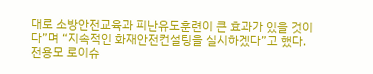대로 소방안전교육과 피난유도훈련이 큰 효과가 있을 것이다”며 “지속적인 화재안전컨설팅을 실시하겠다”고 했다.
전용모 로이슈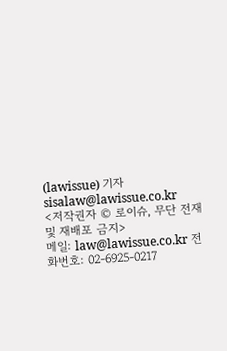(lawissue) 기자 sisalaw@lawissue.co.kr
<저작권자 © 로이슈, 무단 전재 및 재배포 금지>
메일: law@lawissue.co.kr 전화번호: 02-6925-0217